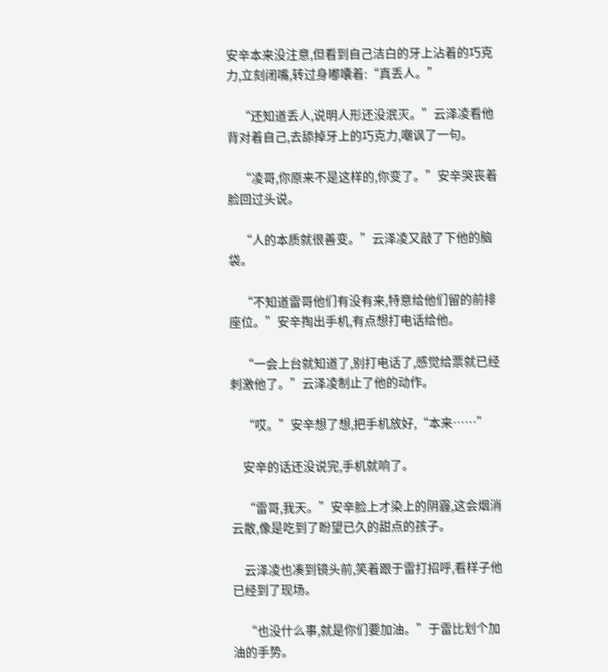安辛本来没注意,但看到自己洁白的牙上沾着的巧克力,立刻闭嘴,转过身嘟囔着:“真丢人。”

    “还知道丢人,说明人形还没泯灭。”云泽凌看他背对着自己,去舔掉牙上的巧克力,嘲讽了一句。

    “凌哥,你原来不是这样的,你变了。”安辛哭丧着脸回过头说。

    “人的本质就很善变。”云泽凌又敲了下他的脑袋。

    “不知道雷哥他们有没有来,特意给他们留的前排座位。”安辛掏出手机,有点想打电话给他。

    “一会上台就知道了,别打电话了,感觉给票就已经刺激他了。”云泽凌制止了他的动作。

    “哎。”安辛想了想,把手机放好,“本来……”

    安辛的话还没说完,手机就响了。

    “雷哥,我天。”安辛脸上才染上的阴霾,这会烟消云散,像是吃到了盼望已久的甜点的孩子。

    云泽凌也凑到镜头前,笑着跟于雷打招呼,看样子他已经到了现场。

    “也没什么事,就是你们要加油。”于雷比划个加油的手势。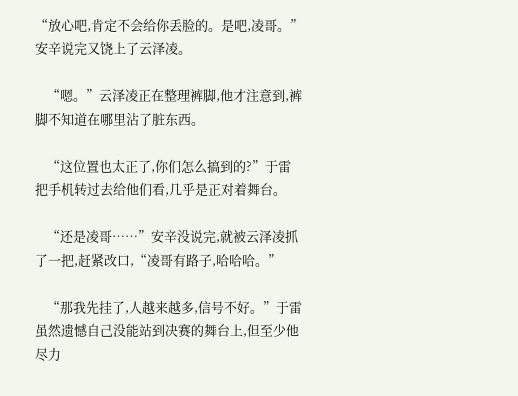“放心吧,肯定不会给你丢脸的。是吧,凌哥。”安辛说完又饶上了云泽凌。

    “嗯。”云泽凌正在整理裤脚,他才注意到,裤脚不知道在哪里沾了脏东西。

    “这位置也太正了,你们怎么搞到的?”于雷把手机转过去给他们看,几乎是正对着舞台。

    “还是凌哥……”安辛没说完,就被云泽凌抓了一把,赶紧改口,“凌哥有路子,哈哈哈。”

    “那我先挂了,人越来越多,信号不好。”于雷虽然遗憾自己没能站到决赛的舞台上,但至少他尽力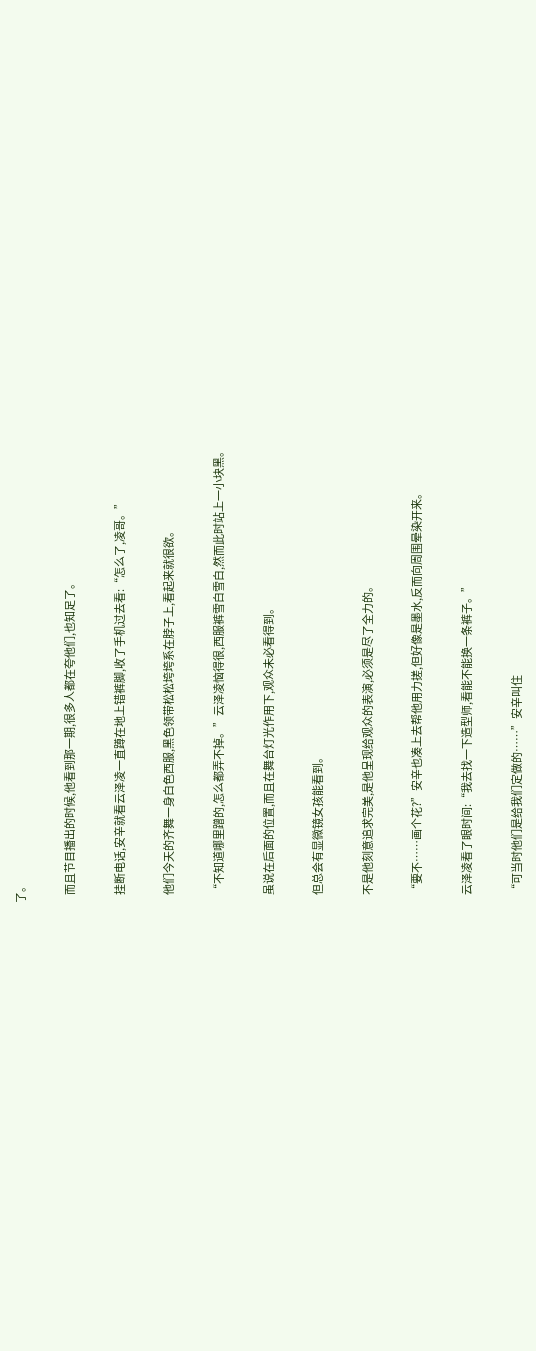了。

    而且节目播出的时候,他看到那一期,很多人都在夸他们,也知足了。

    挂断电话,安辛就看云泽凌一直蹲在地上错裤脚,收了手机过去看:“怎么了,凌哥。”

    他们今天的齐舞一身白色西服,黑色领带松松垮垮系在脖子上,看起来就很欲。

    “不知道哪里蹭的,怎么都弄不掉。”云泽凌恼得很,西服裤雪白雪白,然而此时站上一小块黑。

    虽说在后面的位置,而且在舞台灯光作用下,观众未必看得到。

    但总会有显微镜女孩能看到。

    不是他刻意追求完美,是他呈现给观众的表演,必须是尽了全力的。

    “要不……画个花?”安辛也凑上去帮他用力搓,但好像是墨水,反而向周围晕染开来。

    云泽凌看了眼时间:“我去找一下造型师,看能不能换一条裤子。”

    “可当时他们是给我们定做的……”安辛叫住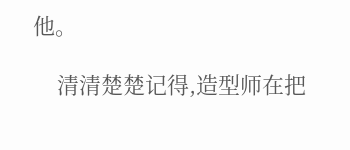他。

    清清楚楚记得,造型师在把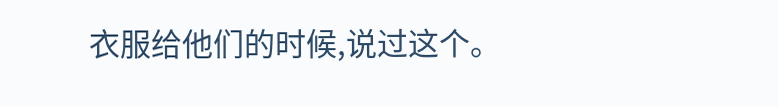衣服给他们的时候,说过这个。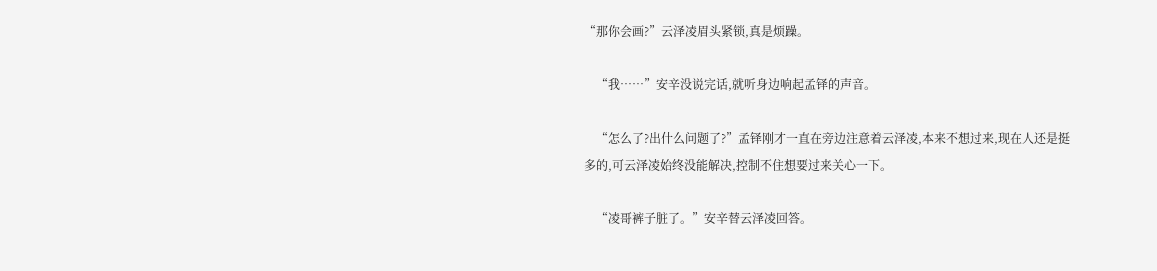“那你会画?”云泽凌眉头紧锁,真是烦躁。

    “我……”安辛没说完话,就听身边响起孟铎的声音。

    “怎么了?出什么问题了?”孟铎刚才一直在旁边注意着云泽凌,本来不想过来,现在人还是挺多的,可云泽凌始终没能解决,控制不住想要过来关心一下。

    “凌哥裤子脏了。”安辛替云泽凌回答。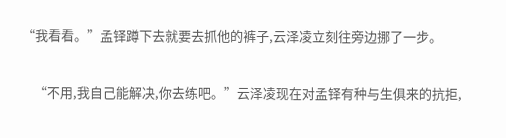“我看看。”孟铎蹲下去就要去抓他的裤子,云泽凌立刻往旁边挪了一步。

    “不用,我自己能解决,你去练吧。”云泽凌现在对孟铎有种与生俱来的抗拒,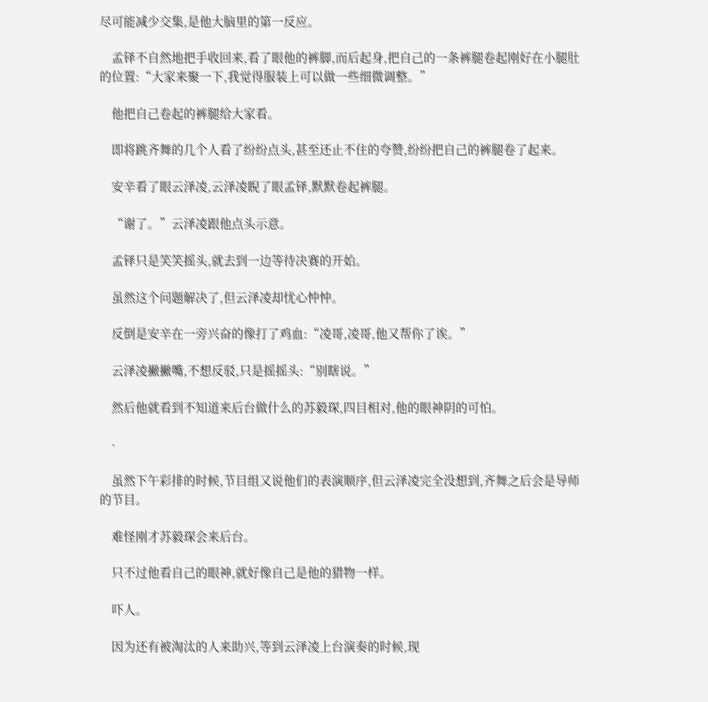尽可能减少交集,是他大脑里的第一反应。

    孟铎不自然地把手收回来,看了眼他的裤脚,而后起身,把自己的一条裤腿卷起刚好在小腿肚的位置:“大家来聚一下,我觉得服装上可以做一些细微调整。”

    他把自己卷起的裤腿给大家看。

    即将跳齐舞的几个人看了纷纷点头,甚至还止不住的夸赞,纷纷把自己的裤腿卷了起来。

    安辛看了眼云泽凌,云泽凌睨了眼孟铎,默默卷起裤腿。

    “谢了。”云泽凌跟他点头示意。

    孟铎只是笑笑摇头,就去到一边等待决赛的开始。

    虽然这个问题解决了,但云泽凌却忧心忡忡。

    反倒是安辛在一旁兴奋的像打了鸡血:“凌哥,凌哥,他又帮你了诶。”

    云泽凌撇撇嘴,不想反驳,只是摇摇头:“别瞎说。”

    然后他就看到不知道来后台做什么的苏毅琛,四目相对,他的眼神阴的可怕。

    ·

    虽然下午彩排的时候,节目组又说他们的表演顺序,但云泽凌完全没想到,齐舞之后会是导师的节目。

    难怪刚才苏毅琛会来后台。

    只不过他看自己的眼神,就好像自己是他的猎物一样。

    吓人。

    因为还有被淘汰的人来助兴,等到云泽凌上台演奏的时候,现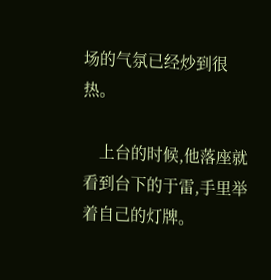场的气氛已经炒到很热。

    上台的时候,他落座就看到台下的于雷,手里举着自己的灯牌。